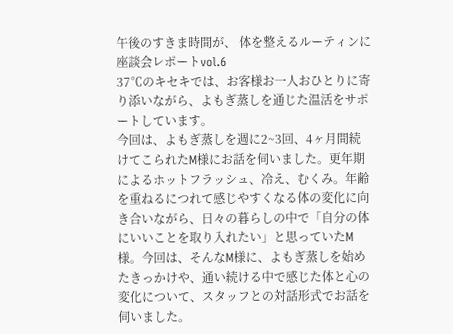午後のすきま時間が、 体を整えるルーティンに 座談会レポートvol.6
37℃のキセキでは、お客様お一人おひとりに寄り添いながら、よもぎ蒸しを通じた温活をサポートしています。
今回は、よもぎ蒸しを週に2~3回、4ヶ月間続けてこられたM様にお話を伺いました。更年期によるホットフラッシュ、冷え、むくみ。年齢を重ねるにつれて感じやすくなる体の変化に向き合いながら、日々の暮らしの中で「自分の体にいいことを取り入れたい」と思っていたM様。今回は、そんなM様に、よもぎ蒸しを始めたきっかけや、通い続ける中で感じた体と心の変化について、スタッフとの対話形式でお話を伺いました。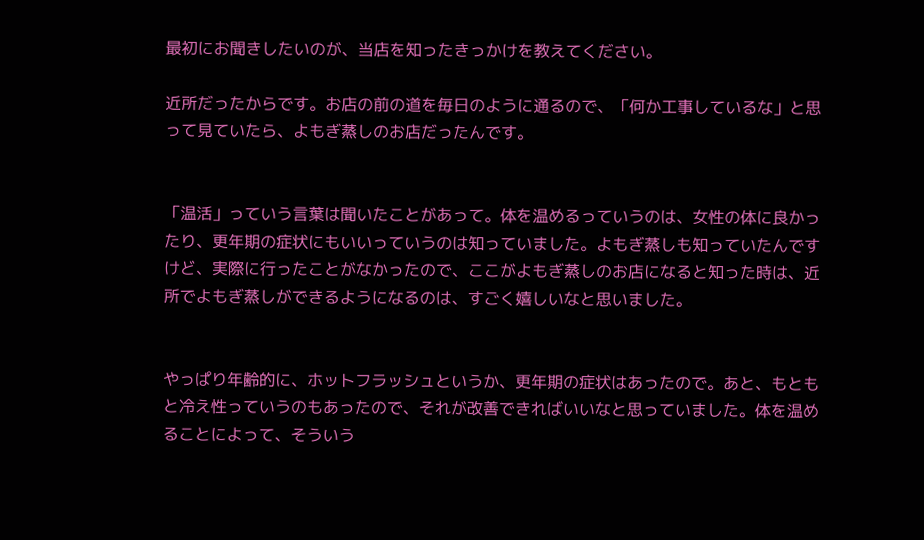最初にお聞きしたいのが、当店を知ったきっかけを教えてください。

近所だったからです。お店の前の道を毎日のように通るので、「何か工事しているな」と思って見ていたら、よもぎ蒸しのお店だったんです。


「温活」っていう言葉は聞いたことがあって。体を温めるっていうのは、女性の体に良かったり、更年期の症状にもいいっていうのは知っていました。よもぎ蒸しも知っていたんですけど、実際に行ったことがなかったので、ここがよもぎ蒸しのお店になると知った時は、近所でよもぎ蒸しができるようになるのは、すごく嬉しいなと思いました。


やっぱり年齢的に、ホットフラッシュというか、更年期の症状はあったので。あと、もともと冷え性っていうのもあったので、それが改善できればいいなと思っていました。体を温めることによって、そういう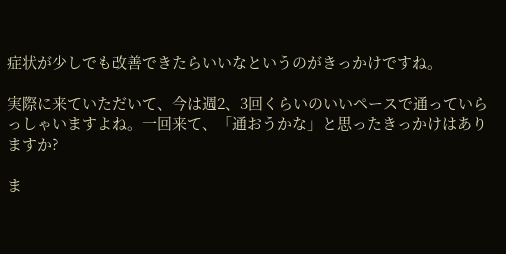症状が少しでも改善できたらいいなというのがきっかけですね。

実際に来ていただいて、今は週2、3回くらいのいいペースで通っていらっしゃいますよね。一回来て、「通おうかな」と思ったきっかけはありますか?

ま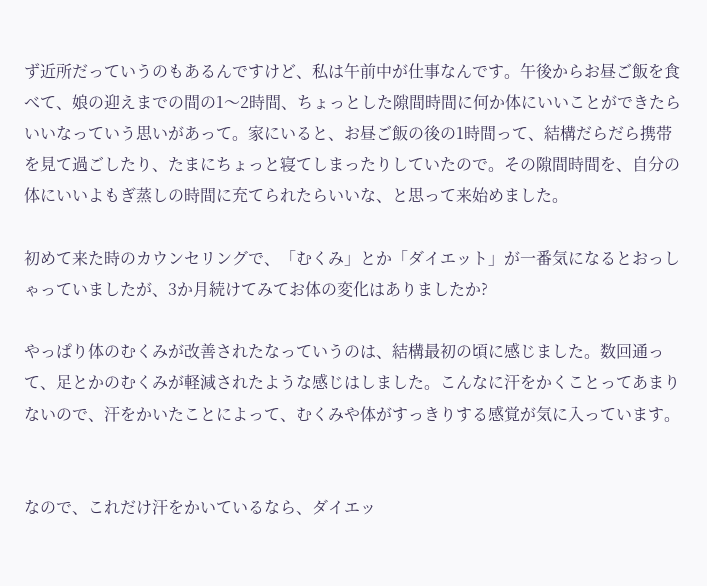ず近所だっていうのもあるんですけど、私は午前中が仕事なんです。午後からお昼ご飯を食べて、娘の迎えまでの間の1〜2時間、ちょっとした隙間時間に何か体にいいことができたらいいなっていう思いがあって。家にいると、お昼ご飯の後の1時間って、結構だらだら携帯を見て過ごしたり、たまにちょっと寝てしまったりしていたので。その隙間時間を、自分の体にいいよもぎ蒸しの時間に充てられたらいいな、と思って来始めました。

初めて来た時のカウンセリングで、「むくみ」とか「ダイエット」が一番気になるとおっしゃっていましたが、3か月続けてみてお体の変化はありましたか?

やっぱり体のむくみが改善されたなっていうのは、結構最初の頃に感じました。数回通って、足とかのむくみが軽減されたような感じはしました。こんなに汗をかくことってあまりないので、汗をかいたことによって、むくみや体がすっきりする感覚が気に入っています。


なので、これだけ汗をかいているなら、ダイエッ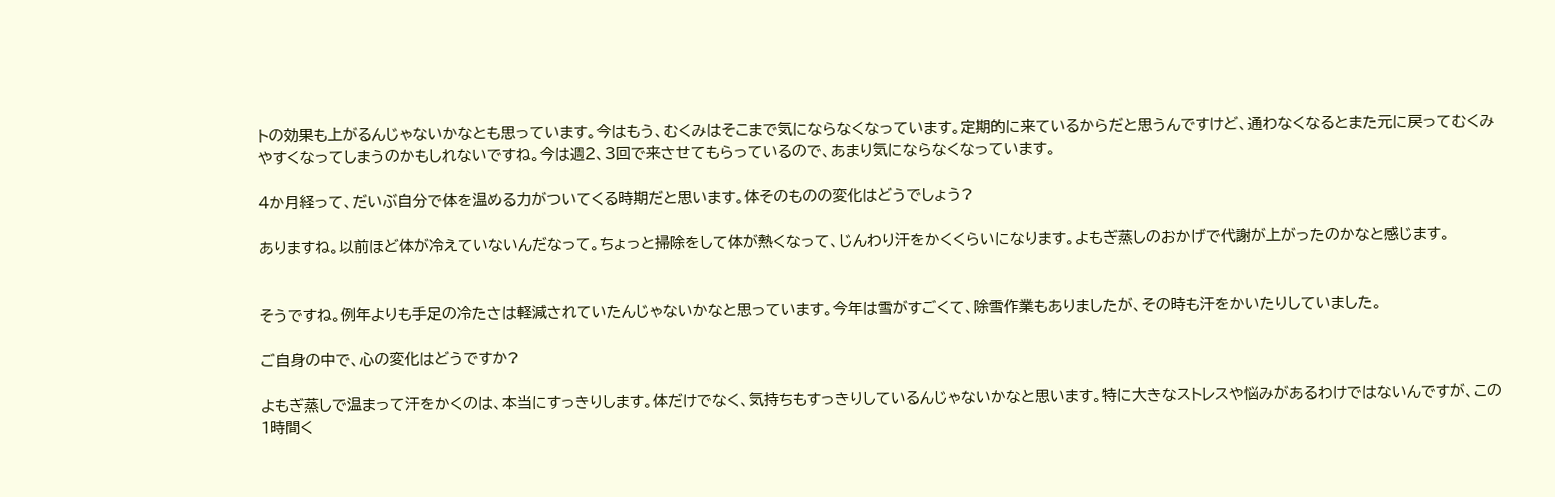トの効果も上がるんじゃないかなとも思っています。今はもう、むくみはそこまで気にならなくなっています。定期的に来ているからだと思うんですけど、通わなくなるとまた元に戻ってむくみやすくなってしまうのかもしれないですね。今は週2、3回で来させてもらっているので、あまり気にならなくなっています。

4か月経って、だいぶ自分で体を温める力がついてくる時期だと思います。体そのものの変化はどうでしょう?

ありますね。以前ほど体が冷えていないんだなって。ちょっと掃除をして体が熱くなって、じんわり汗をかくくらいになります。よもぎ蒸しのおかげで代謝が上がったのかなと感じます。


そうですね。例年よりも手足の冷たさは軽減されていたんじゃないかなと思っています。今年は雪がすごくて、除雪作業もありましたが、その時も汗をかいたりしていました。

ご自身の中で、心の変化はどうですか?

よもぎ蒸しで温まって汗をかくのは、本当にすっきりします。体だけでなく、気持ちもすっきりしているんじゃないかなと思います。特に大きなストレスや悩みがあるわけではないんですが、この1時間く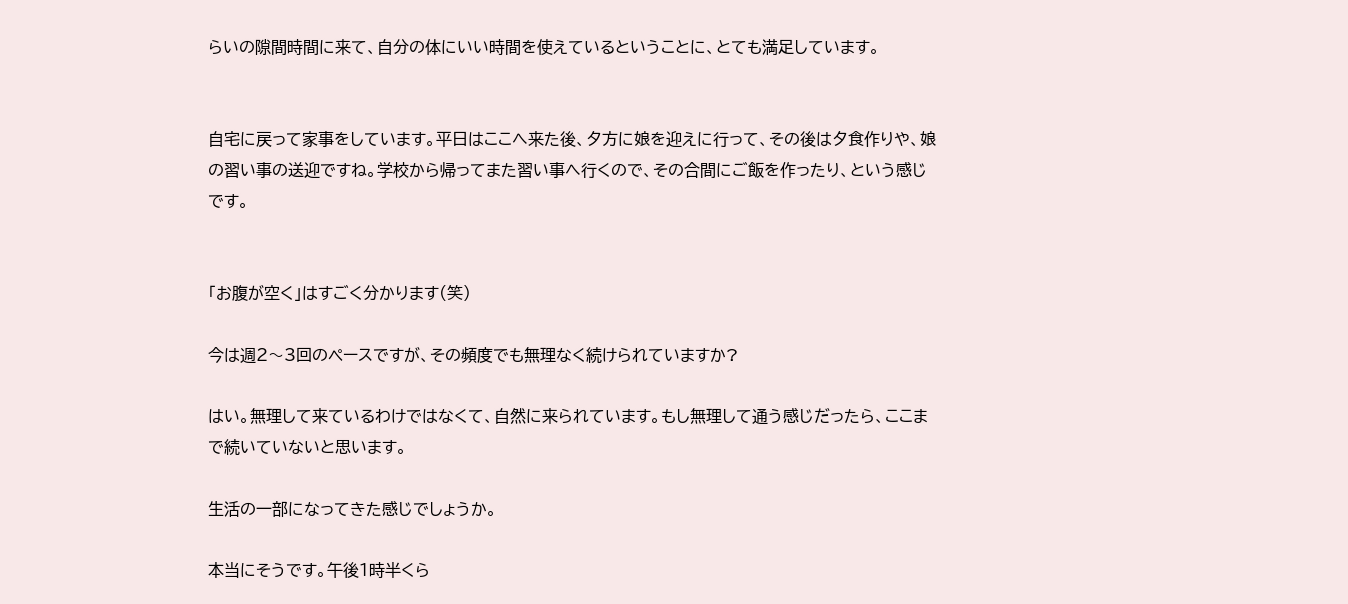らいの隙間時間に来て、自分の体にいい時間を使えているということに、とても満足しています。


自宅に戻って家事をしています。平日はここへ来た後、夕方に娘を迎えに行って、その後は夕食作りや、娘の習い事の送迎ですね。学校から帰ってまた習い事へ行くので、その合間にご飯を作ったり、という感じです。


「お腹が空く」はすごく分かります(笑)

今は週2〜3回のペースですが、その頻度でも無理なく続けられていますか?

はい。無理して来ているわけではなくて、自然に来られています。もし無理して通う感じだったら、ここまで続いていないと思います。

生活の一部になってきた感じでしょうか。

本当にそうです。午後1時半くら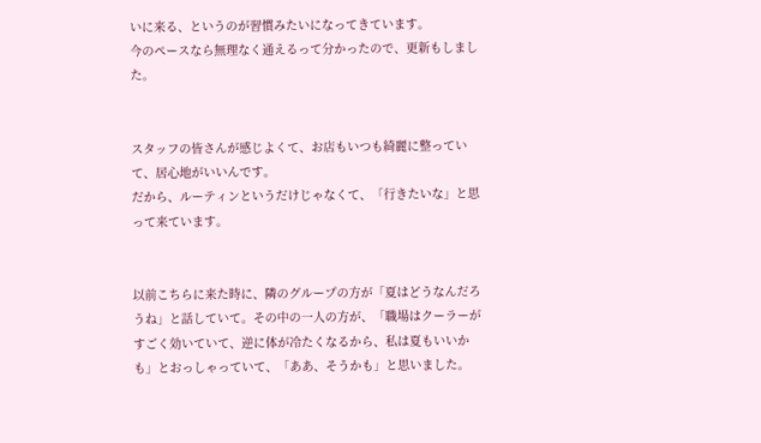いに来る、というのが習慣みたいになってきています。
今のペースなら無理なく通えるって分かったので、更新もしました。


スタッフの皆さんが感じよくて、お店もいつも綺麗に整っていて、居心地がいいんです。
だから、ルーティンというだけじゃなくて、「行きたいな」と思って来ています。


以前こちらに来た時に、隣のグループの方が「夏はどうなんだろうね」と話していて。その中の一人の方が、「職場はクーラーがすごく効いていて、逆に体が冷たくなるから、私は夏もいいかも」とおっしゃっていて、「ああ、そうかも」と思いました。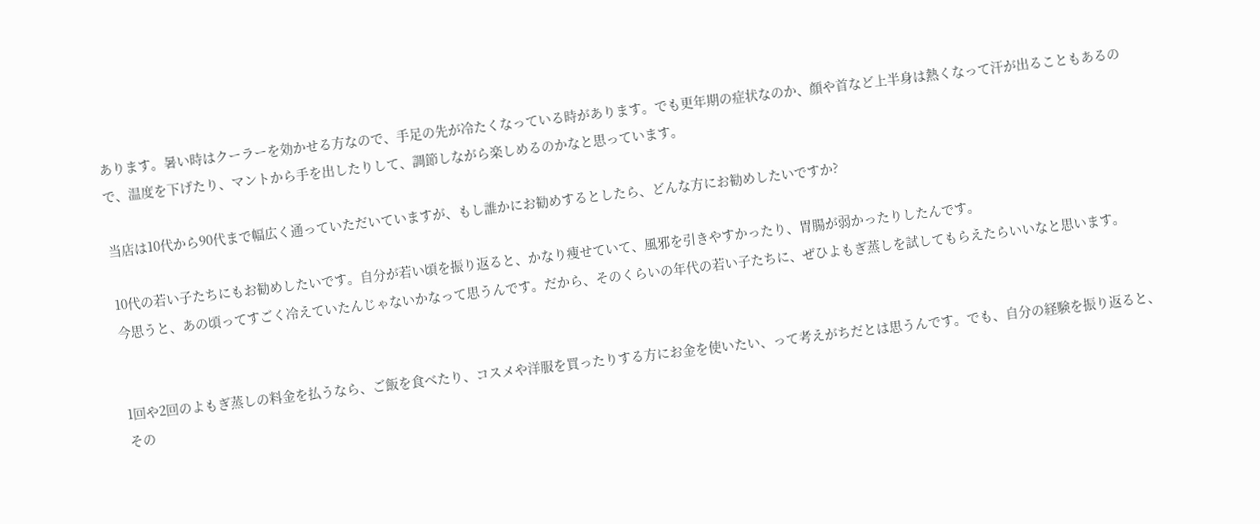あります。暑い時はクーラーを効かせる方なので、手足の先が冷たくなっている時があります。でも更年期の症状なのか、顔や首など上半身は熱くなって汗が出ることもあるので、温度を下げたり、マントから手を出したりして、調節しながら楽しめるのかなと思っています。

当店は10代から90代まで幅広く通っていただいていますが、もし誰かにお勧めするとしたら、どんな方にお勧めしたいですか?

10代の若い子たちにもお勧めしたいです。自分が若い頃を振り返ると、かなり痩せていて、風邪を引きやすかったり、胃腸が弱かったりしたんです。
今思うと、あの頃ってすごく冷えていたんじゃないかなって思うんです。だから、そのくらいの年代の若い子たちに、ぜひよもぎ蒸しを試してもらえたらいいなと思います。


1回や2回のよもぎ蒸しの料金を払うなら、ご飯を食べたり、コスメや洋服を買ったりする方にお金を使いたい、って考えがちだとは思うんです。でも、自分の経験を振り返ると、その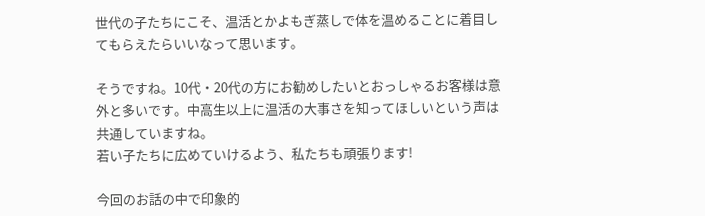世代の子たちにこそ、温活とかよもぎ蒸しで体を温めることに着目してもらえたらいいなって思います。

そうですね。10代・20代の方にお勧めしたいとおっしゃるお客様は意外と多いです。中高生以上に温活の大事さを知ってほしいという声は共通していますね。
若い子たちに広めていけるよう、私たちも頑張ります!

今回のお話の中で印象的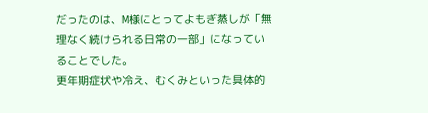だったのは、M様にとってよもぎ蒸しが「無理なく続けられる日常の一部」になっていることでした。
更年期症状や冷え、むくみといった具体的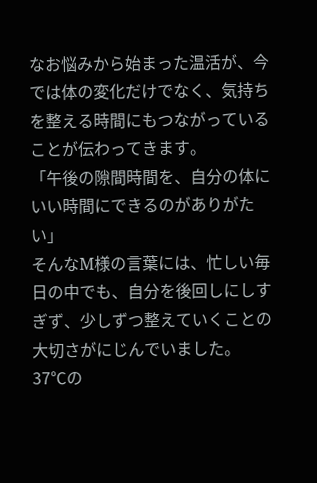なお悩みから始まった温活が、今では体の変化だけでなく、気持ちを整える時間にもつながっていることが伝わってきます。
「午後の隙間時間を、自分の体にいい時間にできるのがありがたい」
そんなM様の言葉には、忙しい毎日の中でも、自分を後回しにしすぎず、少しずつ整えていくことの大切さがにじんでいました。
37℃の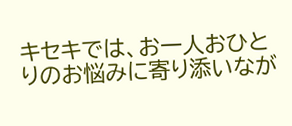キセキでは、お一人おひとりのお悩みに寄り添いなが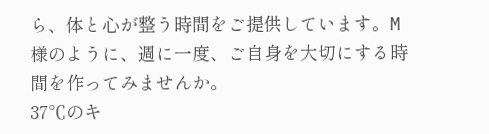ら、体と心が整う時間をご提供しています。M様のように、週に一度、ご自身を大切にする時間を作ってみませんか。
37℃のキ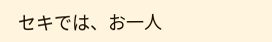セキでは、お一人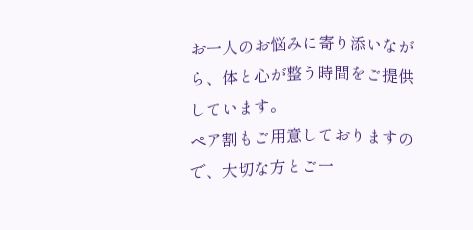お一人のお悩みに寄り添いながら、体と心が整う時間をご提供しています。
ペア割もご用意しておりますので、大切な方とご一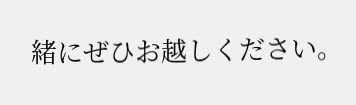緒にぜひお越しください。